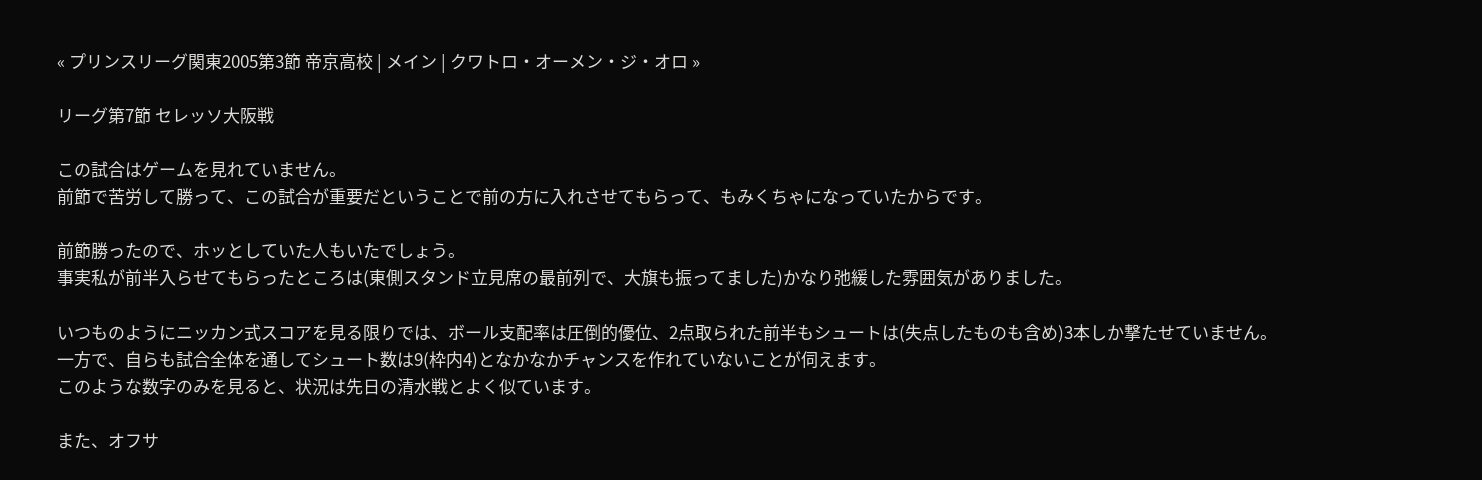« プリンスリーグ関東2005第3節 帝京高校 | メイン | クワトロ・オーメン・ジ・オロ »

リーグ第7節 セレッソ大阪戦

この試合はゲームを見れていません。
前節で苦労して勝って、この試合が重要だということで前の方に入れさせてもらって、もみくちゃになっていたからです。

前節勝ったので、ホッとしていた人もいたでしょう。
事実私が前半入らせてもらったところは(東側スタンド立見席の最前列で、大旗も振ってました)かなり弛緩した雰囲気がありました。

いつものようにニッカン式スコアを見る限りでは、ボール支配率は圧倒的優位、2点取られた前半もシュートは(失点したものも含め)3本しか撃たせていません。
一方で、自らも試合全体を通してシュート数は9(枠内4)となかなかチャンスを作れていないことが伺えます。
このような数字のみを見ると、状況は先日の清水戦とよく似ています。

また、オフサ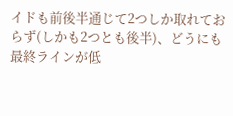イドも前後半通じて2つしか取れておらず(しかも2つとも後半)、どうにも最終ラインが低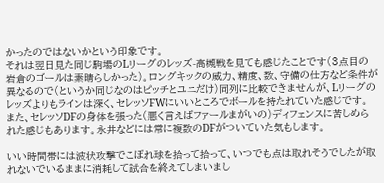かったのではないかという印象です。
それは翌日見た同じ駒場のLリーグのレッズ-高槻戦を見ても感じたことです(3点目の岩倉のゴールは素晴らしかった)。ロングキックの威力、精度、数、守備の仕方など条件が異なるので(というか同じなのはピッチとユニだけ)同列に比較できませんが、Lリーグのレッズよりもラインは深く、セレッソFWにいいところでボールを持たれていた感じです。
また、セレッソDFの身体を張った(悪く言えばファールまがいの)ディフェンスに苦しめられた感じもあります。永井などには常に複数のDFがついていた気もします。

いい時間帯には波状攻撃でこぼれ球を拾って拾って、いつでも点は取れそうでしたが取れないでいるままに消耗して試合を終えてしまいまし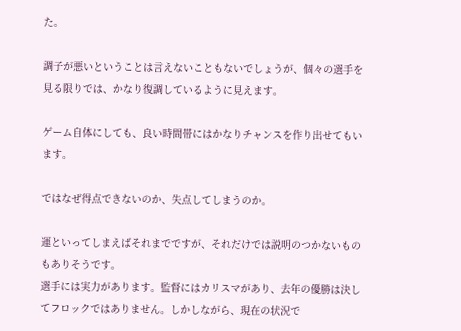た。

調子が悪いということは言えないこともないでしょうが、個々の選手を見る限りでは、かなり復調しているように見えます。

ゲーム自体にしても、良い時間帯にはかなりチャンスを作り出せてもいます。

ではなぜ得点できないのか、失点してしまうのか。

運といってしまえばそれまでですが、それだけでは説明のつかないものもありそうです。
選手には実力があります。監督にはカリスマがあり、去年の優勝は決してフロックではありません。しかしながら、現在の状況で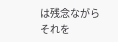は残念ながらそれを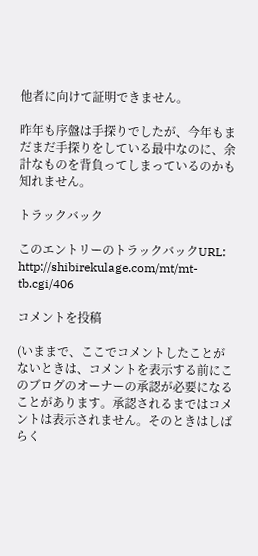他者に向けて証明できません。

昨年も序盤は手探りでしたが、今年もまだまだ手探りをしている最中なのに、余計なものを背負ってしまっているのかも知れません。

トラックバック

このエントリーのトラックバックURL:
http://shibirekulage.com/mt/mt-tb.cgi/406

コメントを投稿

(いままで、ここでコメントしたことがないときは、コメントを表示する前にこのブログのオーナーの承認が必要になることがあります。承認されるまではコメントは表示されません。そのときはしばらく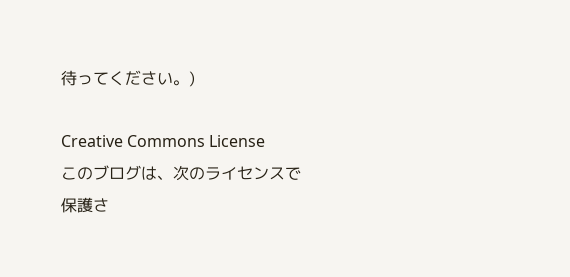待ってください。)

Creative Commons License
このブログは、次のライセンスで保護さ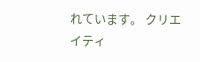れています。 クリエイティ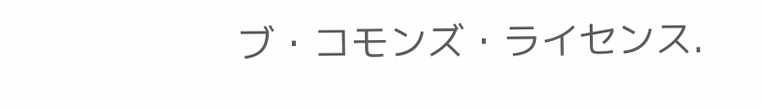ブ・コモンズ・ライセンス.